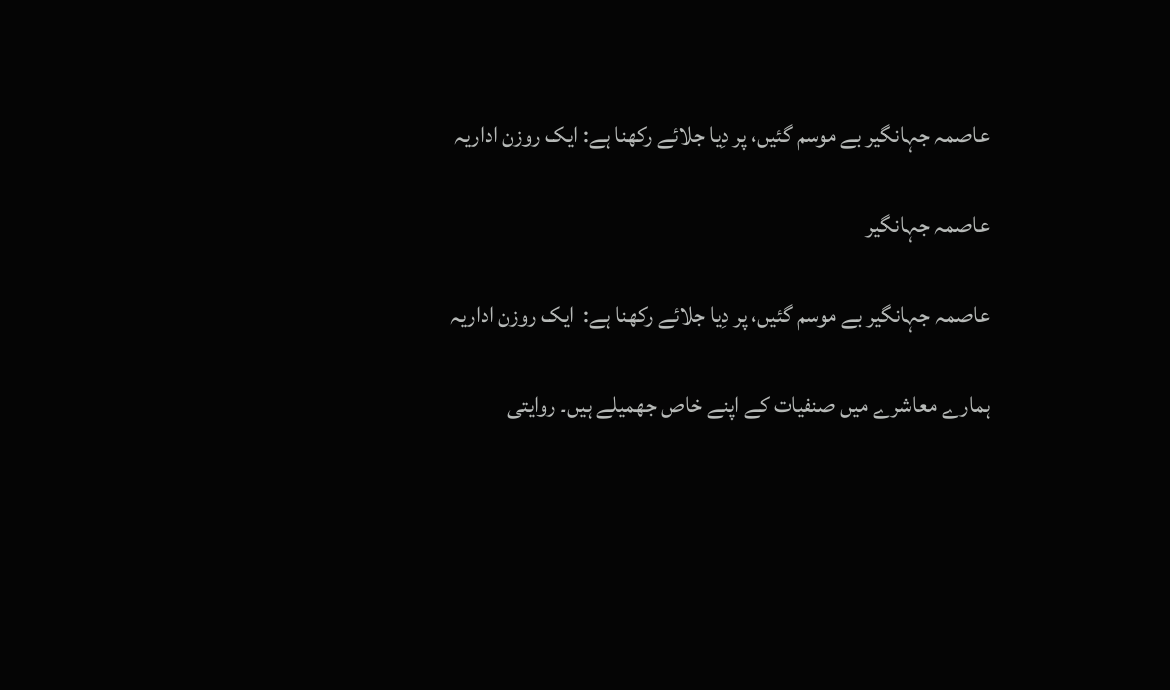عاصمہ جہانگیر بے موسم گئیں، پر دِیا جلائے رکھنا ہے: ایک روزن اداریہ

عاصمہ جہانگیر

عاصمہ جہانگیر بے موسم گئیں، پر دِیا جلائے رکھنا ہے:  ایک روزن اداریہ

ہمارے معاشرے میں صنفیات کے اپنے خاص جھمیلے ہیں۔ روایتی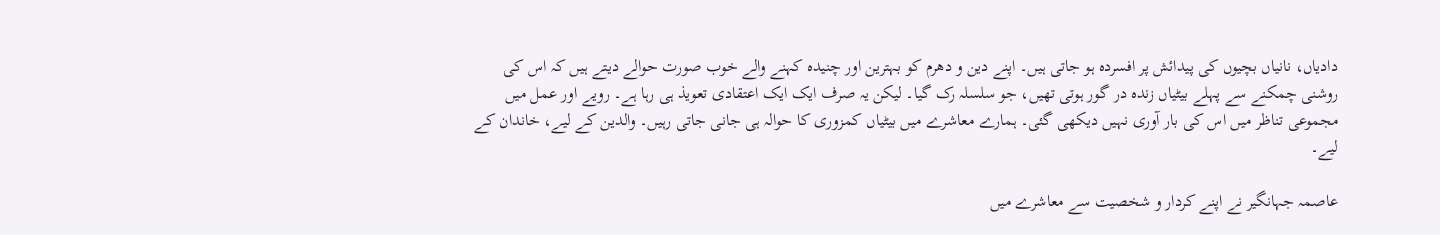دادیاں، نانیاں بچیوں کی پیدائش پر افسردہ ہو جاتی ہیں۔ اپنے دین و دھرم کو بہترین اور چنیدہ کہنے والے خوب صورت حوالے دیتے ہیں کہ اس کی روشنی چمکنے سے پہلے بیٹیاں زندہ در گور ہوتی تھیں، جو سلسلہ رک گیا۔ لیکن یہ صرف ایک ایک اعتقادی تعویذ ہی رہا ہے۔ رویے اور عمل میں مجموعی تناظر میں اس کی بار آوری نہیں دیکھی گئی۔ ہمارے معاشرے میں بیٹیاں کمزوری کا حوالہ ہی جانی جاتی رہیں۔ والدین کے لیے، خاندان کے لیے۔

عاصمہ جہانگیر نے اپنے کردار و شخصیت سے معاشرے میں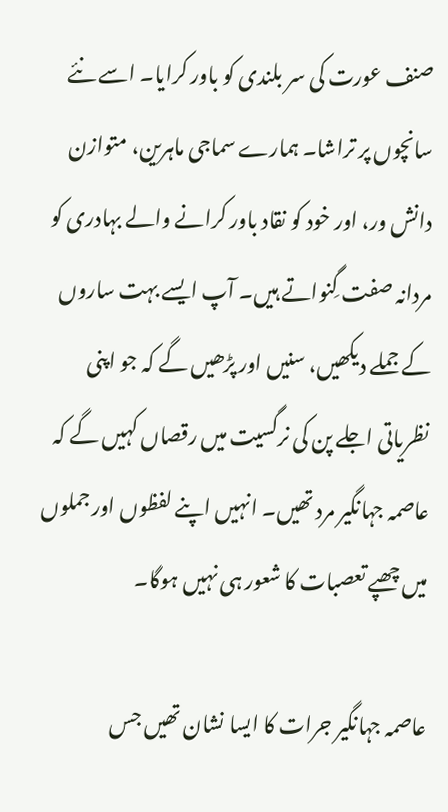صنف عورت کی سر بلندی کو باور کرایا۔ اسے نئے سانچوں پر تراشا۔ ہمارے سماجی ماہرین، متوازن دانش ور، اور خود کو نقاد باور کرانے والے بہادری کو مردانہ صفت گِنواتے ہیں۔ آپ ایسے بہت ساروں کے جملے دیکھیں، سنیں اور پڑھیں گے کہ جو اپنی نظریاتی اجلے پن کی نرگسیت میں رقصاں کہیں گے کہ عاصمہ جہانگیر مرد تھیں۔ انہیں اپنے لفظوں اور جملوں میں چھپے تعصبات کا شعور ہی نہیں ہوگا۔

عاصمہ جہانگیر جرات کا ایسا نشان تھیں جس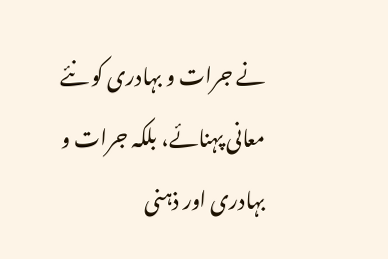نے جرات و بہادری کو نئے معانی پہنائے، بلکہ جرات و بہادری اور ذہنی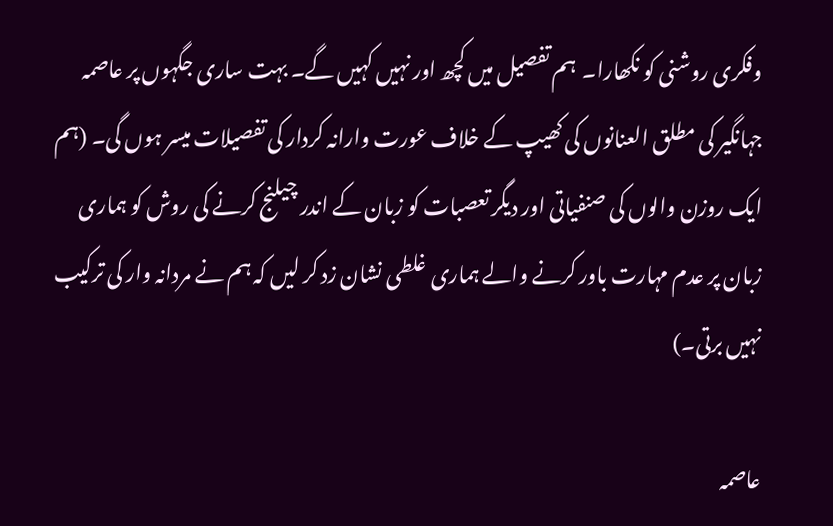وفکری روشنی کو نکھارا۔  ہم تفصیل میں کچھ اور نہیں کہیں گے۔ بہت ساری جگہوں پر عاصمہ جہانگیر کی مطلق العنانوں کی کھیپ کے خلاف عورت وارانہ کردار کی تفصیلات میسر ہوں گی۔ (ہم ایک روزن والوں کی صنفیاتی اور دیگر تعصبات کو زبان کے اندر چیلنج کرنے کی روش کو ہماری زبان پر عدم مہارت باور کرنے والے ہماری غلطی نشان زد کر لیں کہ ہم نے مردانہ وار کی ترکیب نہیں برتی۔)

عاصمہ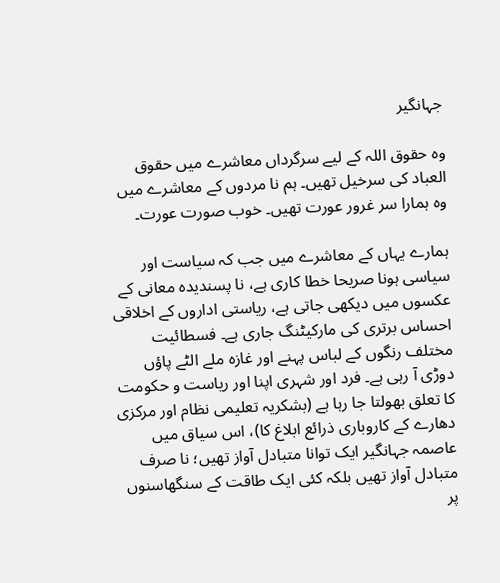جہانگیر

وہ حقوق اللہ کے لیے سرگرداں معاشرے میں حقوق العباد کی سرخیل تھیں۔ ہم نا مردوں کے معاشرے میں وہ ہمارا سر غرور عورت تھیں۔ خوب صورت عورت۔

ہمارے یہاں کے معاشرے میں جب کہ سیاست اور سیاسی ہونا صریحا خطا کاری ہے، نا پسندیدہ معانی کے عکسوں میں دیکھی جاتی ہے، ریاستی اداروں کے اخلاقی احساس برتری کی مارکیٹنگ جاری ہے۔ فسطائیت مختلف رنگوں کے لباس پہنے اور غازہ ملے الٹے پاؤں دوڑی آ رہی ہے۔ فرد اور شہری اپنا اور ریاست و حکومت کا تعلق بھولتا جا رہا ہے (بشکریہ تعلیمی نظام اور مرکزی دھارے کے کاروباری ذرائع ابلاغ کا)، اس سیاق میں عاصمہ جہانگیر ایک توانا متبادل آواز تھیں؛ نا صرف متبادل آواز تھیں بلکہ کئی ایک طاقت کے سنگھاسنوں پر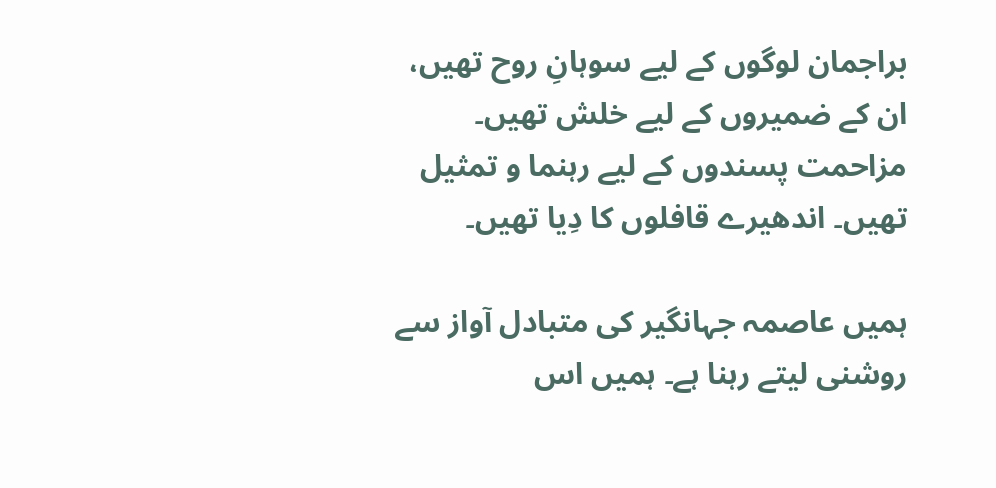براجمان لوگوں کے لیے سوہانِ روح تھیں، ان کے ضمیروں کے لیے خلش تھیں۔ مزاحمت پسندوں کے لیے رہنما و تمثیل تھیں۔ اندھیرے قافلوں کا دِیا تھیں۔

ہمیں عاصمہ جہانگیر کی متبادل آواز سے روشنی لیتے رہنا ہے۔ ہمیں اس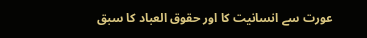عورت سے انسانیت کا اور حقوق العباد کا سبق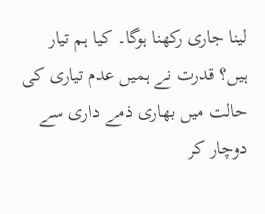لینا جاری رکھنا ہوگا۔ کیا ہم تیار ہیں؟ قدرت نے ہمیں عدم تیاری کی حالت میں بھاری ذمے داری سے دوچار کر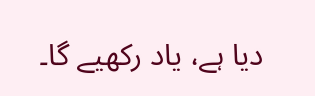دیا ہے، یاد رکھیے گا۔